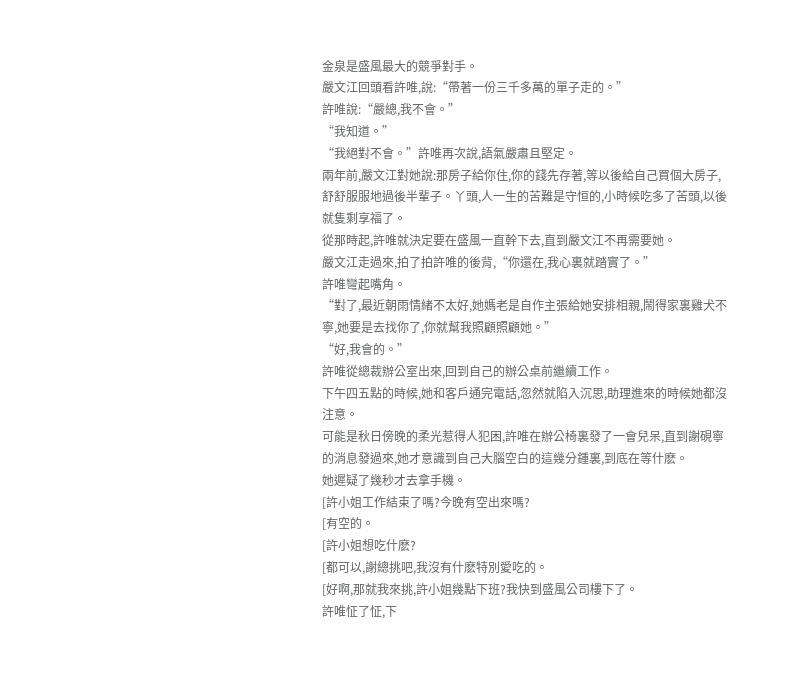金泉是盛風最大的競爭對手。
嚴文江回頭看許唯,說:“帶著一份三千多萬的單子走的。”
許唯說:“嚴總,我不會。”
“我知道。”
“我絕對不會。”許唯再次說,語氣嚴肅且堅定。
兩年前,嚴文江對她說:那房子給你住,你的錢先存著,等以後給自己買個大房子,舒舒服服地過後半輩子。丫頭,人一生的苦難是守恒的,小時候吃多了苦頭,以後就隻剩享福了。
從那時起,許唯就決定要在盛風一直幹下去,直到嚴文江不再需要她。
嚴文江走過來,拍了拍許唯的後背,“你還在,我心裏就踏實了。”
許唯彎起嘴角。
“對了,最近朝雨情緒不太好,她媽老是自作主張給她安排相親,鬧得家裏雞犬不寧,她要是去找你了,你就幫我照顧照顧她。”
“好,我會的。”
許唯從總裁辦公室出來,回到自己的辦公桌前繼續工作。
下午四五點的時候,她和客戶通完電話,忽然就陷入沉思,助理進來的時候她都沒注意。
可能是秋日傍晚的柔光惹得人犯困,許唯在辦公椅裏發了一會兒呆,直到謝硯寧的消息發過來,她才意識到自己大腦空白的這幾分鍾裏,到底在等什麽。
她遲疑了幾秒才去拿手機。
[許小姐工作結束了嗎?今晚有空出來嗎?
[有空的。
[許小姐想吃什麽?
[都可以,謝總挑吧,我沒有什麽特別愛吃的。
[好啊,那就我來挑,許小姐幾點下班?我快到盛風公司樓下了。
許唯怔了怔,下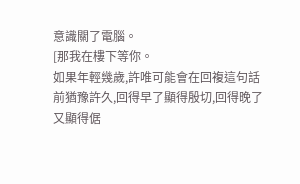意識關了電腦。
[那我在樓下等你。
如果年輕幾歲,許唯可能會在回複這句話前猶豫許久,回得早了顯得殷切,回得晚了又顯得倨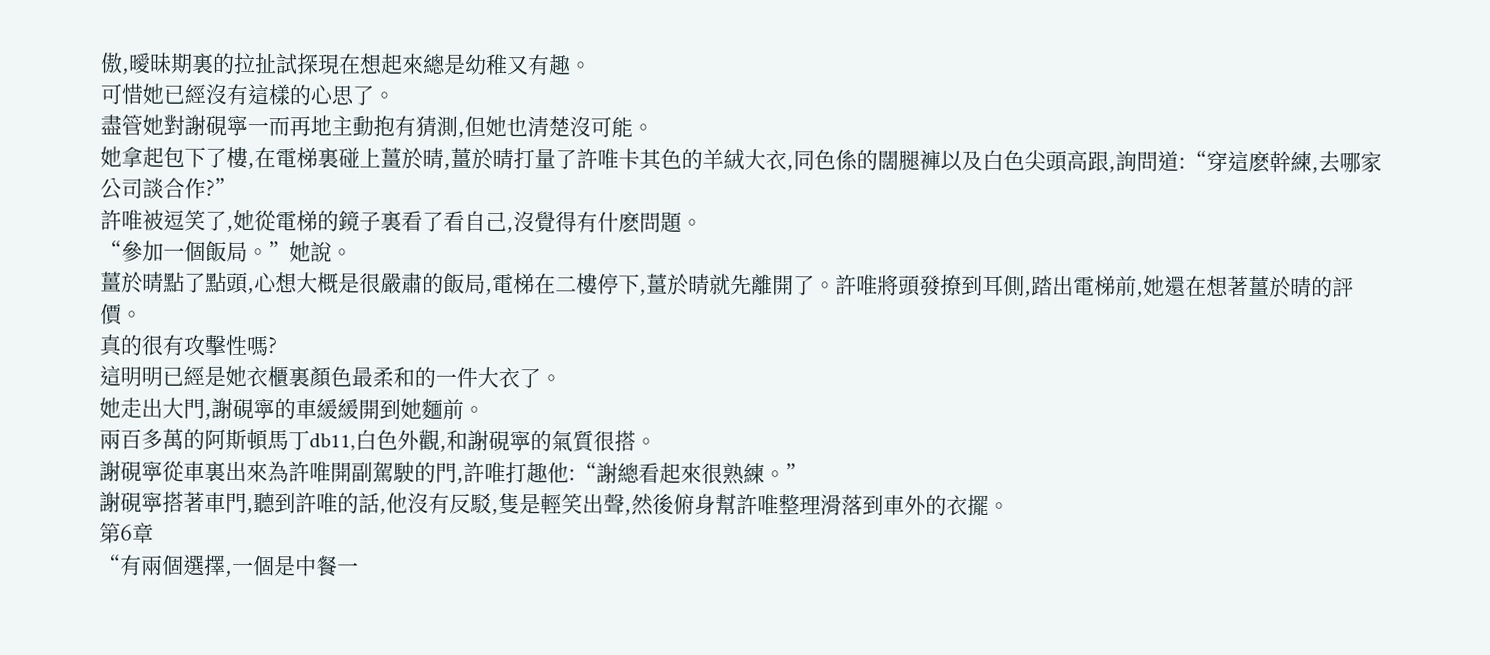傲,曖昧期裏的拉扯試探現在想起來總是幼稚又有趣。
可惜她已經沒有這樣的心思了。
盡管她對謝硯寧一而再地主動抱有猜測,但她也清楚沒可能。
她拿起包下了樓,在電梯裏碰上薑於晴,薑於晴打量了許唯卡其色的羊絨大衣,同色係的闊腿褲以及白色尖頭高跟,詢問道:“穿這麽幹練,去哪家公司談合作?”
許唯被逗笑了,她從電梯的鏡子裏看了看自己,沒覺得有什麽問題。
“參加一個飯局。”她說。
薑於晴點了點頭,心想大概是很嚴肅的飯局,電梯在二樓停下,薑於晴就先離開了。許唯將頭發撩到耳側,踏出電梯前,她還在想著薑於晴的評價。
真的很有攻擊性嗎?
這明明已經是她衣櫃裏顏色最柔和的一件大衣了。
她走出大門,謝硯寧的車緩緩開到她麵前。
兩百多萬的阿斯頓馬丁db11,白色外觀,和謝硯寧的氣質很搭。
謝硯寧從車裏出來為許唯開副駕駛的門,許唯打趣他:“謝總看起來很熟練。”
謝硯寧搭著車門,聽到許唯的話,他沒有反駁,隻是輕笑出聲,然後俯身幫許唯整理滑落到車外的衣擺。
第6章
“有兩個選擇,一個是中餐一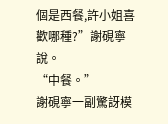個是西餐,許小姐喜歡哪種?”謝硯寧說。
“中餐。”
謝硯寧一副驚訝模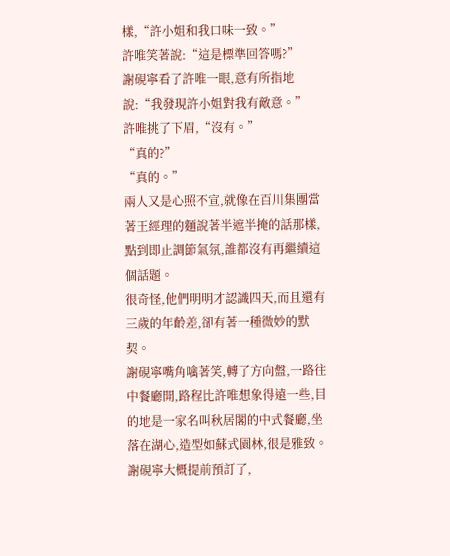樣,“許小姐和我口味一致。”
許唯笑著說:“這是標準回答嗎?”
謝硯寧看了許唯一眼,意有所指地說:“我發現許小姐對我有敵意。”
許唯挑了下眉,“沒有。”
“真的?”
“真的。”
兩人又是心照不宣,就像在百川集團當著王經理的麵說著半遮半掩的話那樣,點到即止調節氣氛,誰都沒有再繼續這個話題。
很奇怪,他們明明才認識四天,而且還有三歲的年齡差,卻有著一種微妙的默契。
謝硯寧嘴角噙著笑,轉了方向盤,一路往中餐廳開,路程比許唯想象得遠一些,目的地是一家名叫秋居閣的中式餐廳,坐落在湖心,造型如蘇式園林,很是雅致。
謝硯寧大概提前預訂了,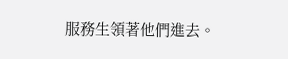服務生領著他們進去。